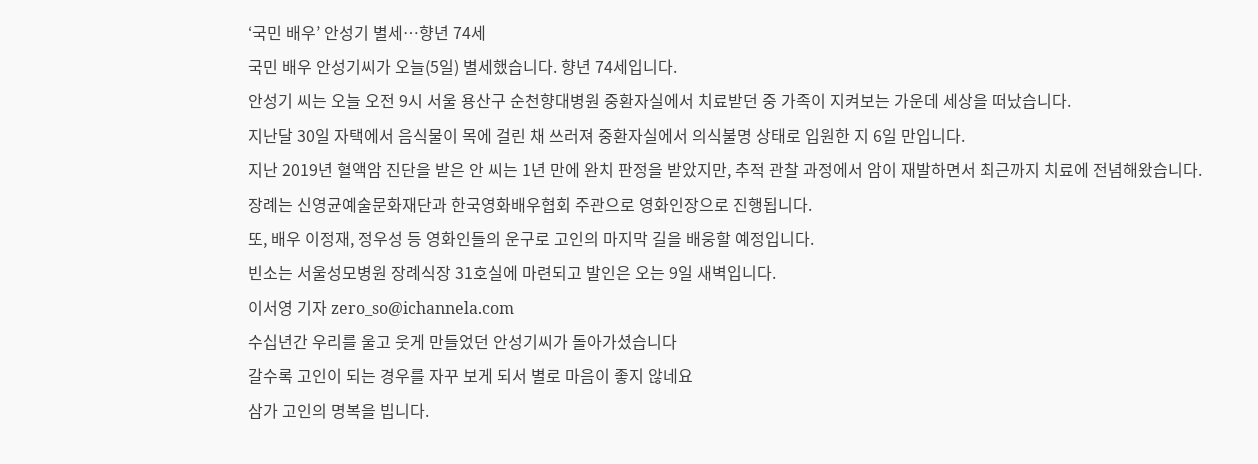‘국민 배우’ 안성기 별세…향년 74세
국민 배우 안성기씨가 오늘(5일) 별세했습니다. 향년 74세입니다.
안성기 씨는 오늘 오전 9시 서울 용산구 순천향대병원 중환자실에서 치료받던 중 가족이 지켜보는 가운데 세상을 떠났습니다.
지난달 30일 자택에서 음식물이 목에 걸린 채 쓰러져 중환자실에서 의식불명 상태로 입원한 지 6일 만입니다.
지난 2019년 혈액암 진단을 받은 안 씨는 1년 만에 완치 판정을 받았지만, 추적 관찰 과정에서 암이 재발하면서 최근까지 치료에 전념해왔습니다.
장례는 신영균예술문화재단과 한국영화배우협회 주관으로 영화인장으로 진행됩니다.
또, 배우 이정재, 정우성 등 영화인들의 운구로 고인의 마지막 길을 배웅할 예정입니다.
빈소는 서울성모병원 장례식장 31호실에 마련되고 발인은 오는 9일 새벽입니다.
이서영 기자 zero_so@ichannela.com
수십년간 우리를 울고 웃게 만들었던 안성기씨가 돌아가셨습니다
갈수록 고인이 되는 경우를 자꾸 보게 되서 별로 마음이 좋지 않네요
삼가 고인의 명복을 빕니다.